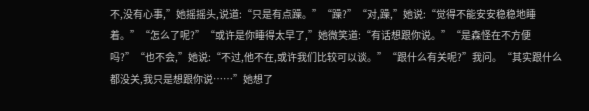不,没有心事,”她摇摇头,说道:“只是有点躁。”“躁?”“对,躁,”她说:“觉得不能安安稳稳地睡着。”“怎么了呢?”“或许是你睡得太早了,”她微笑道:“有话想跟你说。”“是森怪在不方便吗?”“也不会,”她说:“不过,他不在,或许我们比较可以谈。”“跟什么有关呢?”我问。“其实跟什么都没关,我只是想跟你说……”她想了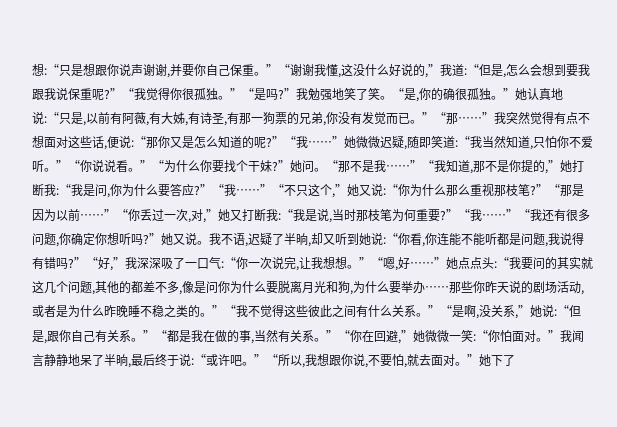想:“只是想跟你说声谢谢,并要你自己保重。”“谢谢我懂,这没什么好说的,”我道:“但是,怎么会想到要我跟我说保重呢?”“我觉得你很孤独。”“是吗?”我勉强地笑了笑。“是,你的确很孤独。”她认真地说:“只是,以前有阿薇,有大姊,有诗圣,有那一狗票的兄弟,你没有发觉而已。”“那……”我突然觉得有点不想面对这些话,便说:“那你又是怎么知道的呢?”“我……”她微微迟疑,随即笑道:“我当然知道,只怕你不爱听。”“你说说看。”“为什么你要找个干妹?”她问。“那不是我……”“我知道,那不是你提的,”她打断我:“我是问,你为什么要答应?”“我……”“不只这个,”她又说:“你为什么那么重视那枝笔?”“那是因为以前……”“你丢过一次,对,”她又打断我:“我是说,当时那枝笔为何重要?”“我……”“我还有很多问题,你确定你想听吗?”她又说。我不语,迟疑了半晌,却又听到她说:“你看,你连能不能听都是问题,我说得有错吗?”“好,”我深深吸了一口气:“你一次说完,让我想想。”“嗯,好……”她点点头:“我要问的其实就这几个问题,其他的都差不多,像是问你为什么要脱离月光和狗,为什么要举办……那些你昨天说的剧场活动,或者是为什么昨晚睡不稳之类的。”“我不觉得这些彼此之间有什么关系。”“是啊,没关系,”她说:“但是,跟你自己有关系。”“都是我在做的事,当然有关系。”“你在回避,”她微微一笑:“你怕面对。”我闻言静静地呆了半晌,最后终于说:“或许吧。”“所以,我想跟你说,不要怕,就去面对。”她下了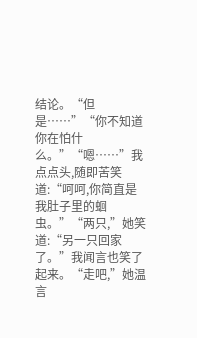结论。“但是……”“你不知道你在怕什么。”“嗯……”我点点头,随即苦笑道:“呵呵,你简直是我肚子里的蛔虫。”“两只,”她笑道:“另一只回家了。”我闻言也笑了起来。“走吧,”她温言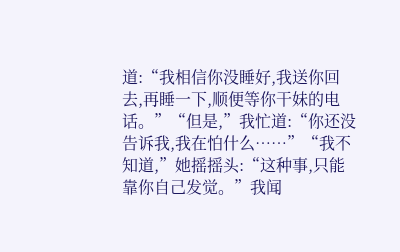道:“我相信你没睡好,我送你回去,再睡一下,顺便等你干妹的电话。”“但是,”我忙道:“你还没告诉我,我在怕什么……”“我不知道,”她摇摇头:“这种事,只能靠你自己发觉。”我闻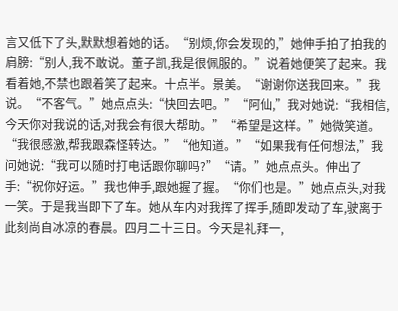言又低下了头,默默想着她的话。“别烦,你会发现的,”她伸手拍了拍我的肩膀:“别人,我不敢说。董子凯,我是很佩服的。”说着她便笑了起来。我看着她,不禁也跟着笑了起来。十点半。景美。“谢谢你送我回来。”我说。“不客气。”她点点头:“快回去吧。”“阿仙,”我对她说:“我相信,今天你对我说的话,对我会有很大帮助。”“希望是这样。”她微笑道。“我很感激,帮我跟森怪转达。”“他知道。”“如果我有任何想法,”我问她说:“我可以随时打电话跟你聊吗?”“请。”她点点头。伸出了手:“祝你好运。”我也伸手,跟她握了握。“你们也是。”她点点头,对我一笑。于是我当即下了车。她从车内对我挥了挥手,随即发动了车,驶离于此刻尚自冰凉的春晨。四月二十三日。今天是礼拜一,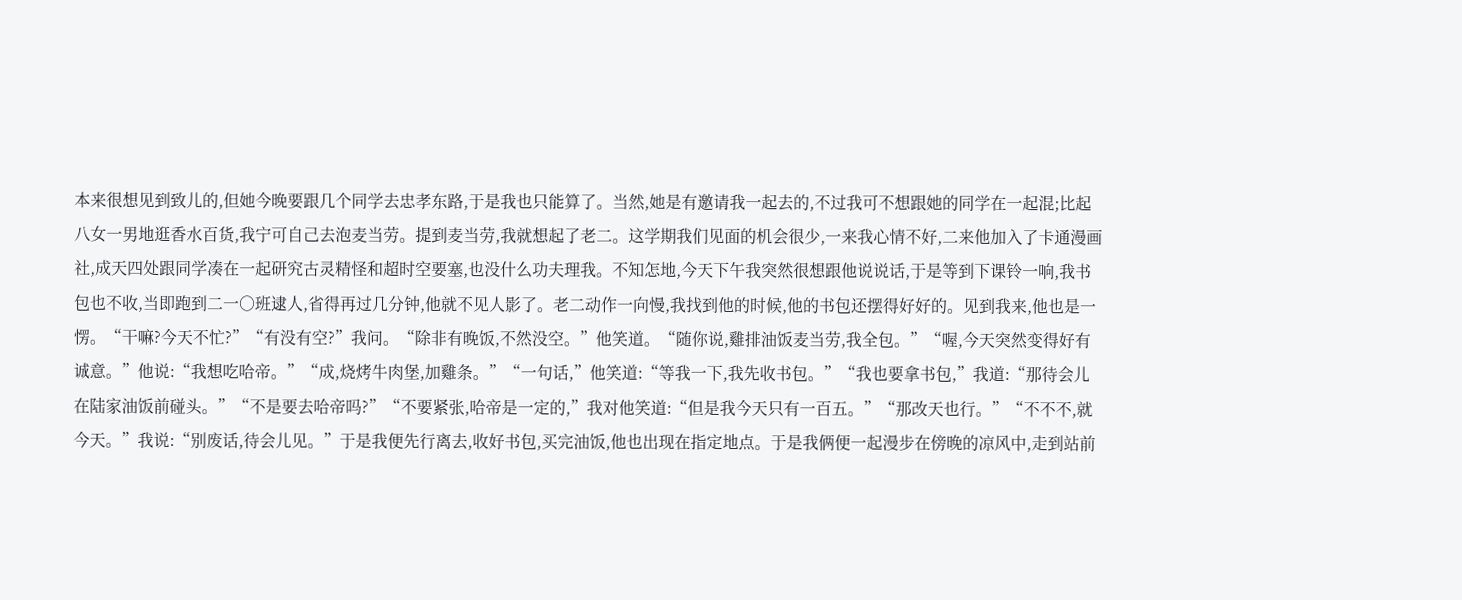本来很想见到致儿的,但她今晚要跟几个同学去忠孝东路,于是我也只能算了。当然,她是有邀请我一起去的,不过我可不想跟她的同学在一起混;比起八女一男地逛香水百货,我宁可自己去泡麦当劳。提到麦当劳,我就想起了老二。这学期我们见面的机会很少,一来我心情不好,二来他加入了卡通漫画社,成天四处跟同学凑在一起研究古灵精怪和超时空要塞,也没什么功夫理我。不知怎地,今天下午我突然很想跟他说说话,于是等到下课铃一响,我书包也不收,当即跑到二一○班逮人,省得再过几分钟,他就不见人影了。老二动作一向慢,我找到他的时候,他的书包还摆得好好的。见到我来,他也是一愣。“干嘛?今天不忙?”“有没有空?”我问。“除非有晚饭,不然没空。”他笑道。“随你说,雞排油饭麦当劳,我全包。”“喔,今天突然变得好有诚意。”他说:“我想吃哈帝。”“成,烧烤牛肉堡,加雞条。”“一句话,”他笑道:“等我一下,我先收书包。”“我也要拿书包,”我道:“那待会儿在陆家油饭前碰头。”“不是要去哈帝吗?”“不要紧张,哈帝是一定的,”我对他笑道:“但是我今天只有一百五。”“那改天也行。”“不不不,就今天。”我说:“别废话,待会儿见。”于是我便先行离去,收好书包,买完油饭,他也出现在指定地点。于是我俩便一起漫步在傍晚的凉风中,走到站前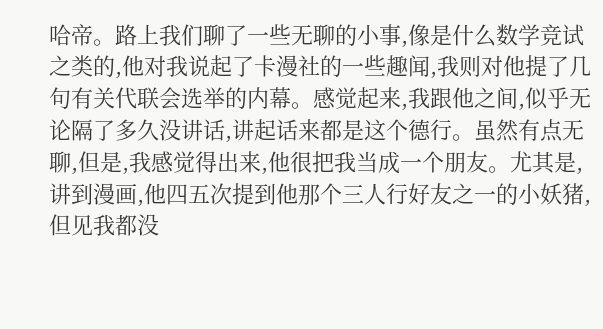哈帝。路上我们聊了一些无聊的小事,像是什么数学竞试之类的,他对我说起了卡漫社的一些趣闻,我则对他提了几句有关代联会选举的内幕。感觉起来,我跟他之间,似乎无论隔了多久没讲话,讲起话来都是这个德行。虽然有点无聊,但是,我感觉得出来,他很把我当成一个朋友。尤其是,讲到漫画,他四五次提到他那个三人行好友之一的小妖猪,但见我都没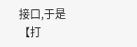接口,于是
【打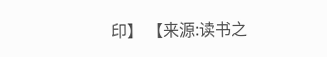印】 【来源:读书之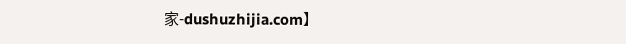家-dushuzhijia.com】